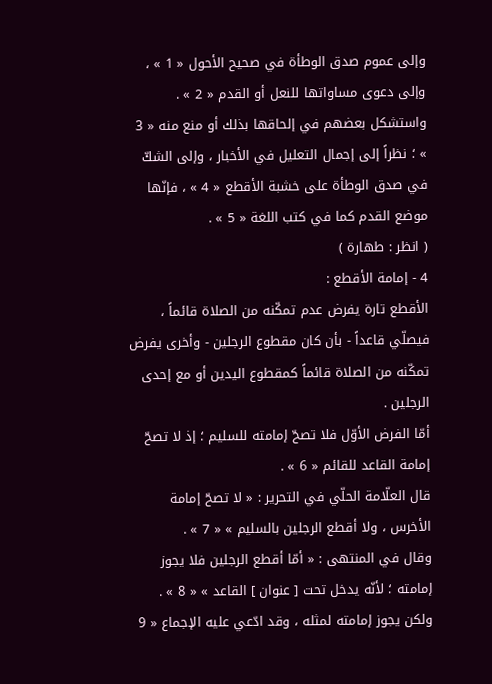وإلى عموم صدق الوطأة في صحيح الأحول « 1 » ، وإلى دعوى مساواتها للنعل أو القدم « 2 » .
واستشكل بعضهم في إلحاقها بذلك أو منع منه « 3 » ؛ نظراً إلى إجمال التعليل في الأخبار ، وإلى الشكّ في صدق الوطأة على خشبة الأقطع « 4 » ، فإنّها موضع القدم كما في كتب اللغة « 5 » .
( انظر : طهارة )
4 - إمامة الأقطع :
الأقطع تارة يفرض عدم تمكّنه من الصلاة قائماً ، فيصلّي قاعداً - بأن كان مقطوع الرجلين - وأخرى يفرض تمكّنه من الصلاة قائماً كمقطوع اليدين أو مع إحدى الرجلين .
أمّا الفرض الأوّل فلا تصحّ إمامته للسليم ؛ إذ لا تصحّ إمامة القاعد للقائم « 6 » .
قال العلّامة الحلّي في التحرير : « لا تصحّ إمامة الأخرس ، ولا أقطع الرجلين بالسليم » « 7 » .
وقال في المنتهى : « أمّا أقطع الرجلين فلا يجوز إمامته ؛ لأنّه يدخل تحت [ عنوان ] القاعد » « 8 » .
ولكن يجوز إمامته لمثله ، وقد ادّعي عليه الإجماع « 9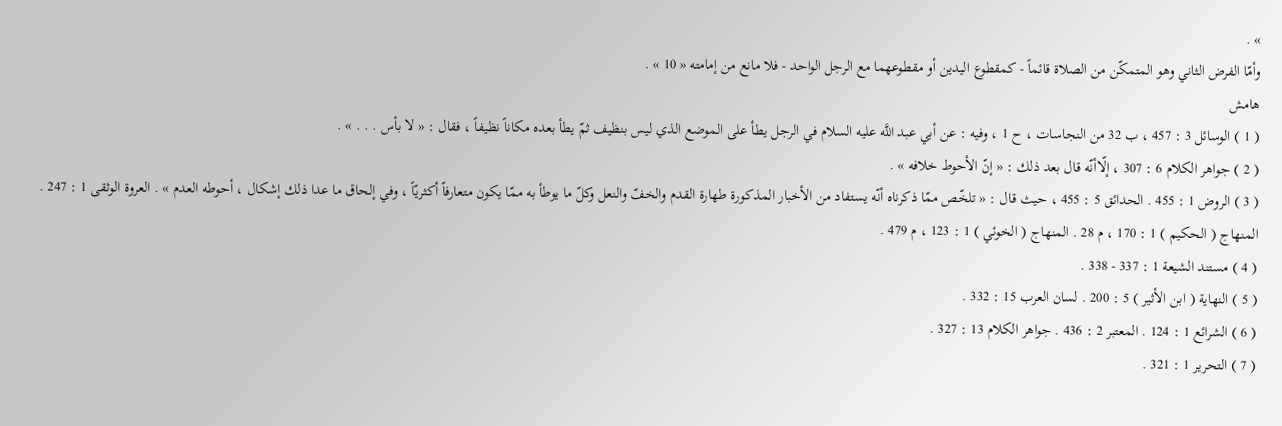» .
وأمّا الفرض الثاني وهو المتمكّن من الصلاة قائماً - كمقطوع اليدين أو مقطوعهما مع الرجل الواحد - فلا مانع من إمامته « 10 » .
هامش
( 1 ) الوسائل 3 : 457 ، ب 32 من النجاسات ، ح 1 ، وفيه : عن أبي عبد اللَّه عليه السلام في الرجل يطأ على الموضع الذي ليس بنظيف ثمّ يطأ بعده مكاناً نظيفاً ، فقال : « لا بأس . . . » .
( 2 ) جواهر الكلام 6 : 307 ، إلّاأنّه قال بعد ذلك : « إنّ الأحوط خلافه » .
( 3 ) الروض 1 : 455 . الحدائق 5 : 455 ، حيث قال : « تلخّص ممّا ذكرناه أنّه يستفاد من الأخبار المذكورة طهارة القدم والخفّ والنعل وكلّ ما يوطأ به ممّا يكون متعارفاً أكثريّاً ، وفي إلحاق ما عدا ذلك إشكال ، أحوطه العدم » . العروة الوثقى 1 : 247 . المنهاج ( الحكيم ) 1 : 170 ، م 28 . المنهاج ( الخوئي ) 1 : 123 ، م 479 .
( 4 ) مستند الشيعة 1 : 337 - 338 .
( 5 ) النهاية ( ابن الأثير ) 5 : 200 . لسان العرب 15 : 332 .
( 6 ) الشرائع 1 : 124 . المعتبر 2 : 436 . جواهر الكلام 13 : 327 .
( 7 ) التحرير 1 : 321 .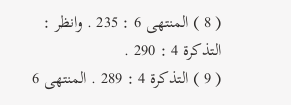( 8 ) المنتهى 6 : 235 . وانظر : التذكرة 4 : 290 .
( 9 ) التذكرة 4 : 289 . المنتهى 6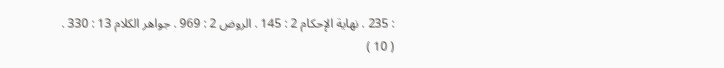: 235 . نهاية الإحكام 2 : 145 . الروض 2 : 969 . جواهر الكلام 13 : 330 .
( 10 )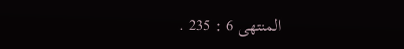المنتهى 6 : 235 .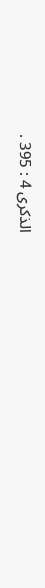الذكرى 4 : 395 .